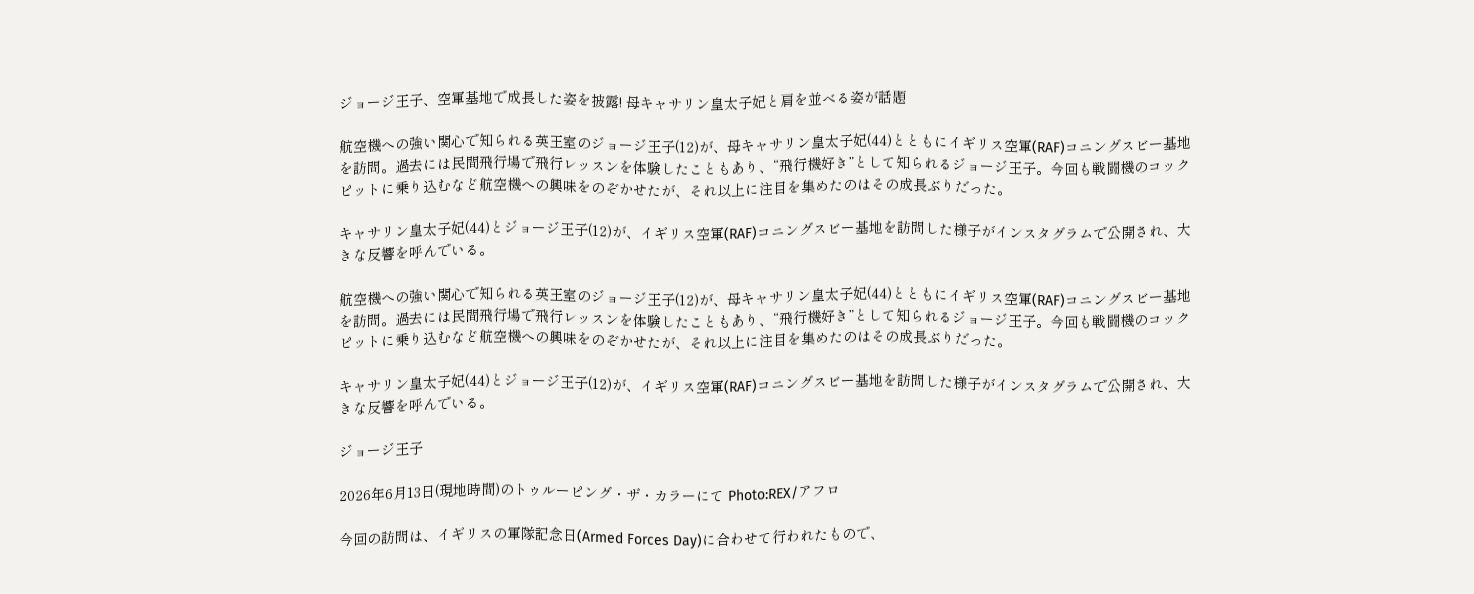ジョージ王子、空軍基地で成長した姿を披露! 母キャサリン皇太子妃と肩を並べる姿が話題

航空機への強い関心で知られる英王室のジョージ王子(12)が、母キャサリン皇太子妃(44)とともにイギリス空軍(RAF)コニングスビー基地を訪問。過去には民間飛行場で飛行レッスンを体験したこともあり、“飛行機好き”として知られるジョージ王子。今回も戦闘機のコックピットに乗り込むなど航空機への興味をのぞかせたが、それ以上に注目を集めたのはその成長ぶりだった。

キャサリン皇太子妃(44)とジョージ王子(12)が、イギリス空軍(RAF)コニングスビー基地を訪問した様子がインスタグラムで公開され、大きな反響を呼んでいる。

航空機への強い関心で知られる英王室のジョージ王子(12)が、母キャサリン皇太子妃(44)とともにイギリス空軍(RAF)コニングスビー基地を訪問。過去には民間飛行場で飛行レッスンを体験したこともあり、“飛行機好き”として知られるジョージ王子。今回も戦闘機のコックピットに乗り込むなど航空機への興味をのぞかせたが、それ以上に注目を集めたのはその成長ぶりだった。

キャサリン皇太子妃(44)とジョージ王子(12)が、イギリス空軍(RAF)コニングスビー基地を訪問した様子がインスタグラムで公開され、大きな反響を呼んでいる。

ジョージ王子

2026年6月13日(現地時間)のトゥルーピング・ザ・カラーにて Photo:REX/アフロ

今回の訪問は、イギリスの軍隊記念日(Armed Forces Day)に合わせて行われたもので、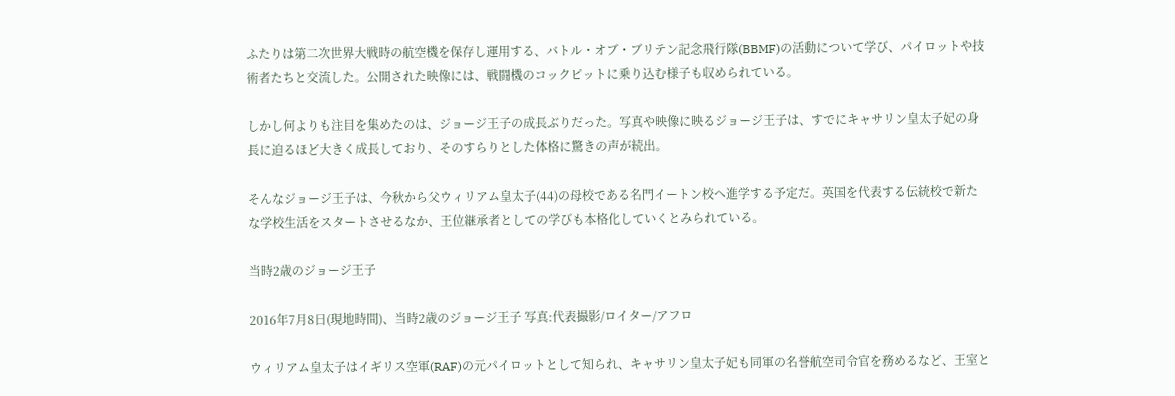ふたりは第二次世界大戦時の航空機を保存し運用する、バトル・オブ・ブリテン記念飛行隊(BBMF)の活動について学び、パイロットや技術者たちと交流した。公開された映像には、戦闘機のコックピットに乗り込む様子も収められている。

しかし何よりも注目を集めたのは、ジョージ王子の成長ぶりだった。写真や映像に映るジョージ王子は、すでにキャサリン皇太子妃の身長に迫るほど大きく成長しており、そのすらりとした体格に驚きの声が続出。

そんなジョージ王子は、今秋から父ウィリアム皇太子(44)の母校である名門イートン校へ進学する予定だ。英国を代表する伝統校で新たな学校生活をスタートさせるなか、王位継承者としての学びも本格化していくとみられている。

当時2歳のジョージ王子

2016年7月8日(現地時間)、当時2歳のジョージ王子 写真:代表撮影/ロイター/アフロ

ウィリアム皇太子はイギリス空軍(RAF)の元パイロットとして知られ、キャサリン皇太子妃も同軍の名誉航空司令官を務めるなど、王室と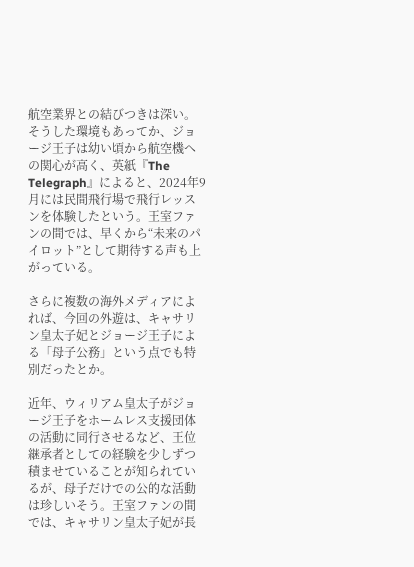航空業界との結びつきは深い。そうした環境もあってか、ジョージ王子は幼い頃から航空機への関心が高く、英紙『The Telegraph』によると、2024年9月には民間飛行場で飛行レッスンを体験したという。王室ファンの間では、早くから“未来のパイロット”として期待する声も上がっている。

さらに複数の海外メディアによれば、今回の外遊は、キャサリン皇太子妃とジョージ王子による「母子公務」という点でも特別だったとか。

近年、ウィリアム皇太子がジョージ王子をホームレス支援団体の活動に同行させるなど、王位継承者としての経験を少しずつ積ませていることが知られているが、母子だけでの公的な活動は珍しいそう。王室ファンの間では、キャサリン皇太子妃が長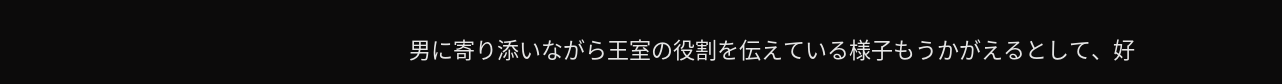男に寄り添いながら王室の役割を伝えている様子もうかがえるとして、好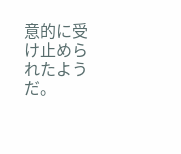意的に受け止められたようだ。